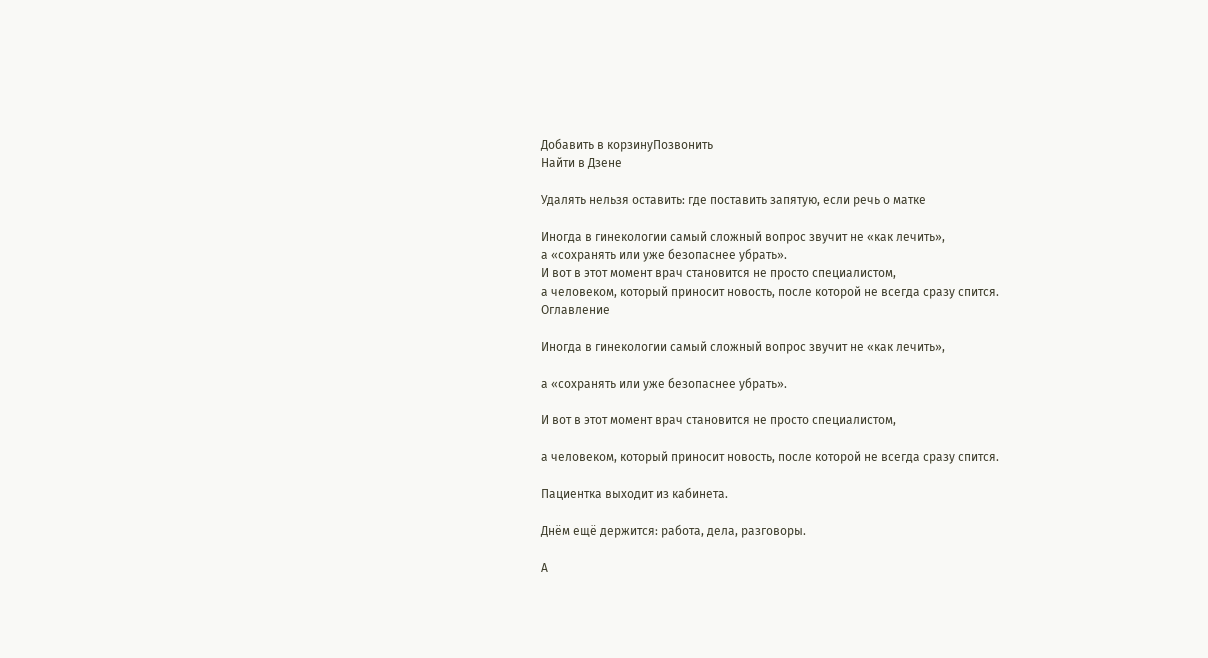Добавить в корзинуПозвонить
Найти в Дзене

Удалять нельзя оставить: где поставить запятую, если речь о матке

Иногда в гинекологии самый сложный вопрос звучит не «как лечить»,
а «сохранять или уже безопаснее убрать».
И вот в этот момент врач становится не просто специалистом,
а человеком, который приносит новость, после которой не всегда сразу спится.
Оглавление

Иногда в гинекологии самый сложный вопрос звучит не «как лечить»,

а «сохранять или уже безопаснее убрать».

И вот в этот момент врач становится не просто специалистом,

а человеком, который приносит новость, после которой не всегда сразу спится.

Пациентка выходит из кабинета.

Днём ещё держится: работа, дела, разговоры.

А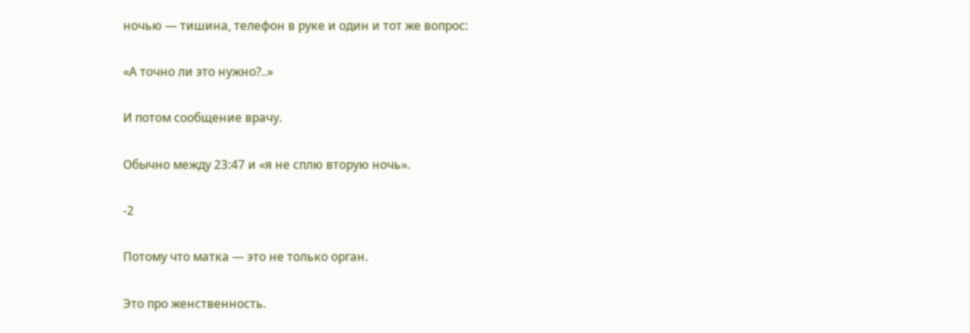ночью — тишина, телефон в руке и один и тот же вопрос:

«А точно ли это нужно?..»

И потом сообщение врачу.

Обычно между 23:47 и «я не сплю вторую ночь».

-2

Потому что матка — это не только орган.

Это про женственность.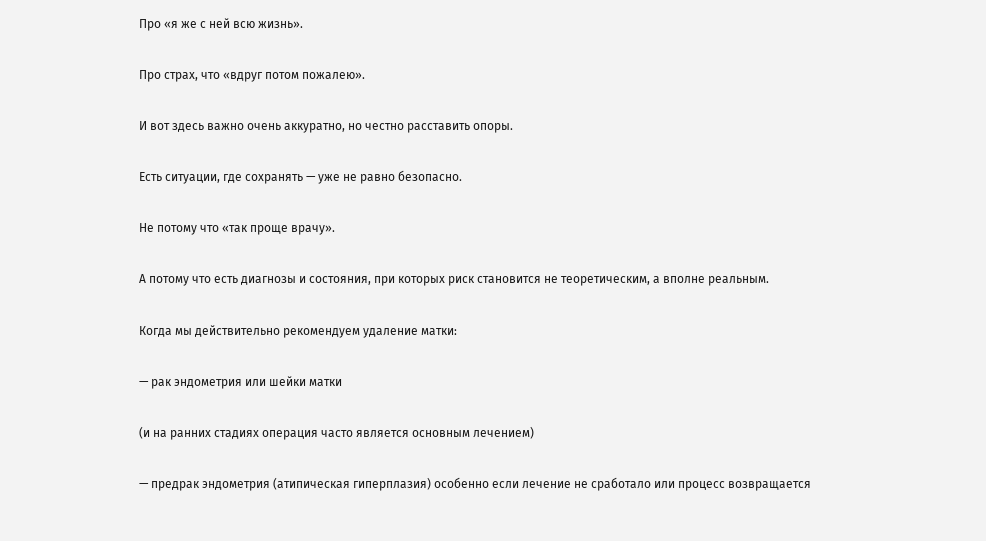Про «я же с ней всю жизнь».

Про страх, что «вдруг потом пожалею».

И вот здесь важно очень аккуратно, но честно расставить опоры.

Есть ситуации, где сохранять — уже не равно безопасно.

Не потому что «так проще врачу».

А потому что есть диагнозы и состояния, при которых риск становится не теоретическим, а вполне реальным.

Когда мы действительно рекомендуем удаление матки:

— рак эндометрия или шейки матки

(и на ранних стадиях операция часто является основным лечением)

— предрак эндометрия (атипическая гиперплазия) особенно если лечение не сработало или процесс возвращается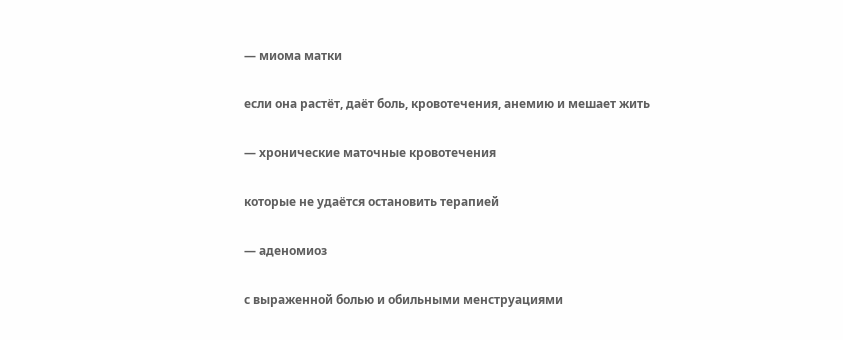— миома матки

если она растёт, даёт боль, кровотечения, анемию и мешает жить

— хронические маточные кровотечения

которые не удаётся остановить терапией

— аденомиоз

с выраженной болью и обильными менструациями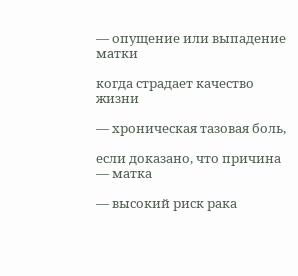— опущение или выпадение матки

когда страдает качество жизни

— хроническая тазовая боль,

если доказано, что причина — матка

— высокий риск рака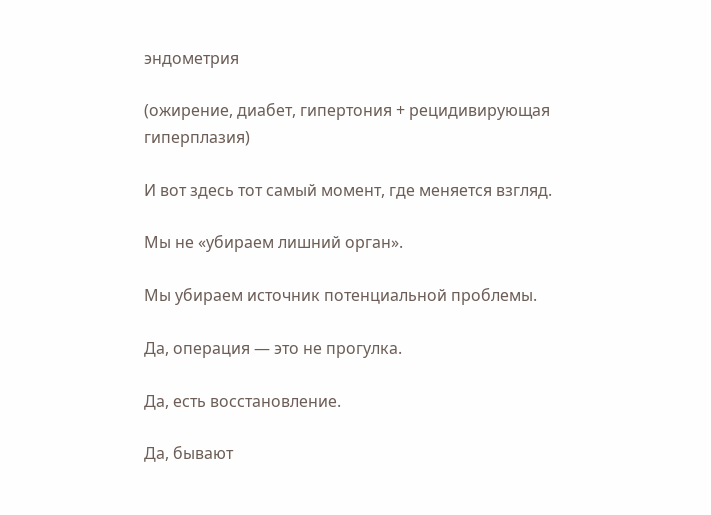эндометрия

(ожирение, диабет, гипертония + рецидивирующая гиперплазия)

И вот здесь тот самый момент, где меняется взгляд.

Мы не «убираем лишний орган».

Мы убираем источник потенциальной проблемы.

Да, операция — это не прогулка.

Да, есть восстановление.

Да, бывают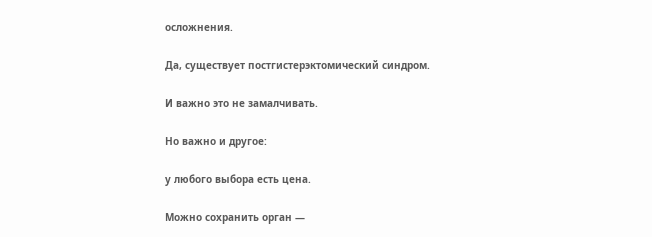осложнения.

Да, существует постгистерэктомический синдром.

И важно это не замалчивать.

Но важно и другое:

у любого выбора есть цена.

Можно сохранить орган —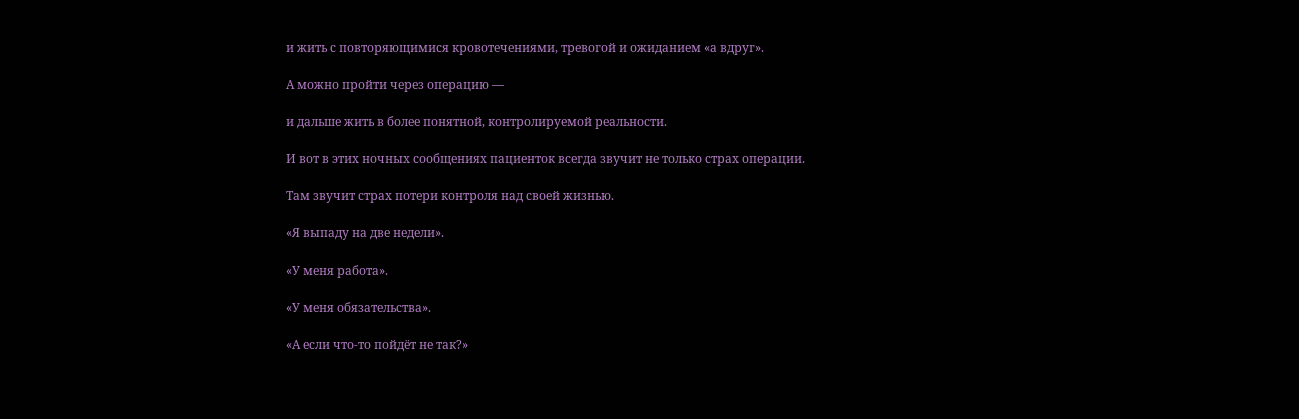и жить с повторяющимися кровотечениями, тревогой и ожиданием «а вдруг».

А можно пройти через операцию —

и дальше жить в более понятной, контролируемой реальности.

И вот в этих ночных сообщениях пациенток всегда звучит не только страх операции.

Там звучит страх потери контроля над своей жизнью.

«Я выпаду на две недели».

«У меня работа».

«У меня обязательства».

«А если что-то пойдёт не так?»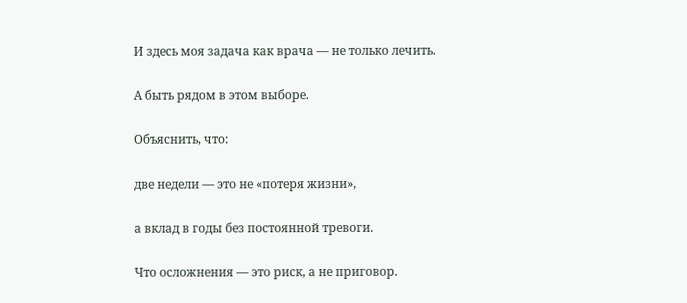И здесь моя задача как врача — не только лечить.

А быть рядом в этом выборе.

Объяснить, что:

две недели — это не «потеря жизни»,

а вклад в годы без постоянной тревоги.

Что осложнения — это риск, а не приговор.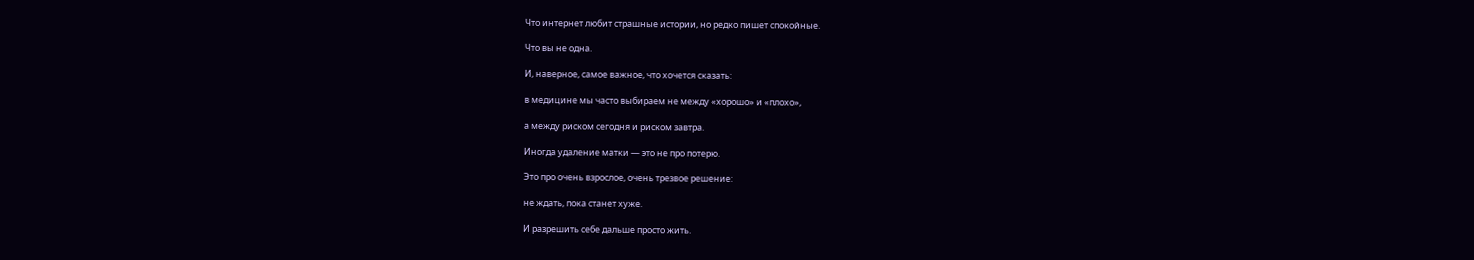Что интернет любит страшные истории, но редко пишет спокойные.

Что вы не одна.

И, наверное, самое важное, что хочется сказать:

в медицине мы часто выбираем не между «хорошо» и «плохо»,

а между риском сегодня и риском завтра.

Иногда удаление матки — это не про потерю.

Это про очень взрослое, очень трезвое решение:

не ждать, пока станет хуже.

И разрешить себе дальше просто жить.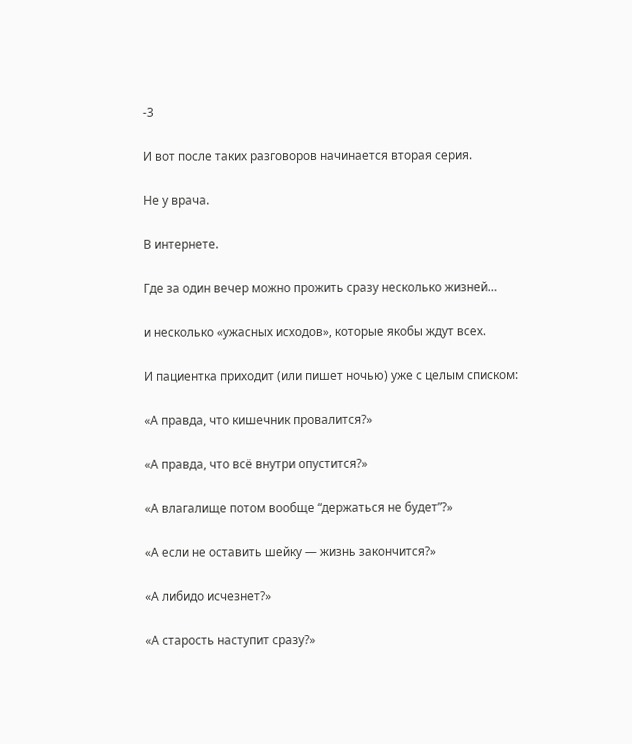-3

И вот после таких разговоров начинается вторая серия.

Не у врача.

В интернете.

Где за один вечер можно прожить сразу несколько жизней…

и несколько «ужасных исходов», которые якобы ждут всех.

И пациентка приходит (или пишет ночью) уже с целым списком:

«А правда, что кишечник провалится?»

«А правда, что всё внутри опустится?»

«А влагалище потом вообще “держаться не будет”?»

«А если не оставить шейку — жизнь закончится?»

«А либидо исчезнет?»

«А старость наступит сразу?»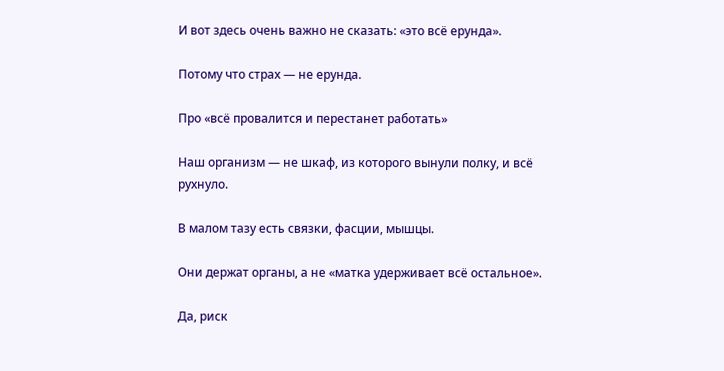И вот здесь очень важно не сказать: «это всё ерунда».

Потому что страх — не ерунда.

Про «всё провалится и перестанет работать»

Наш организм — не шкаф, из которого вынули полку, и всё рухнуло.

В малом тазу есть связки, фасции, мышцы.

Они держат органы, а не «матка удерживает всё остальное».

Да, риск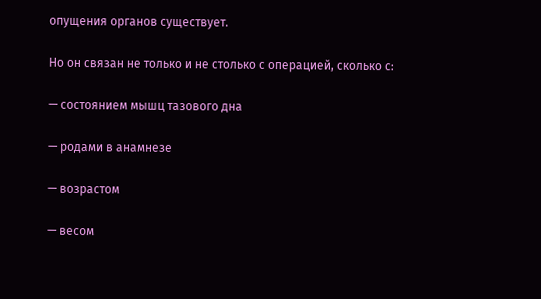опущения органов существует.

Но он связан не только и не столько с операцией, сколько с:

— состоянием мышц тазового дна

— родами в анамнезе

— возрастом

— весом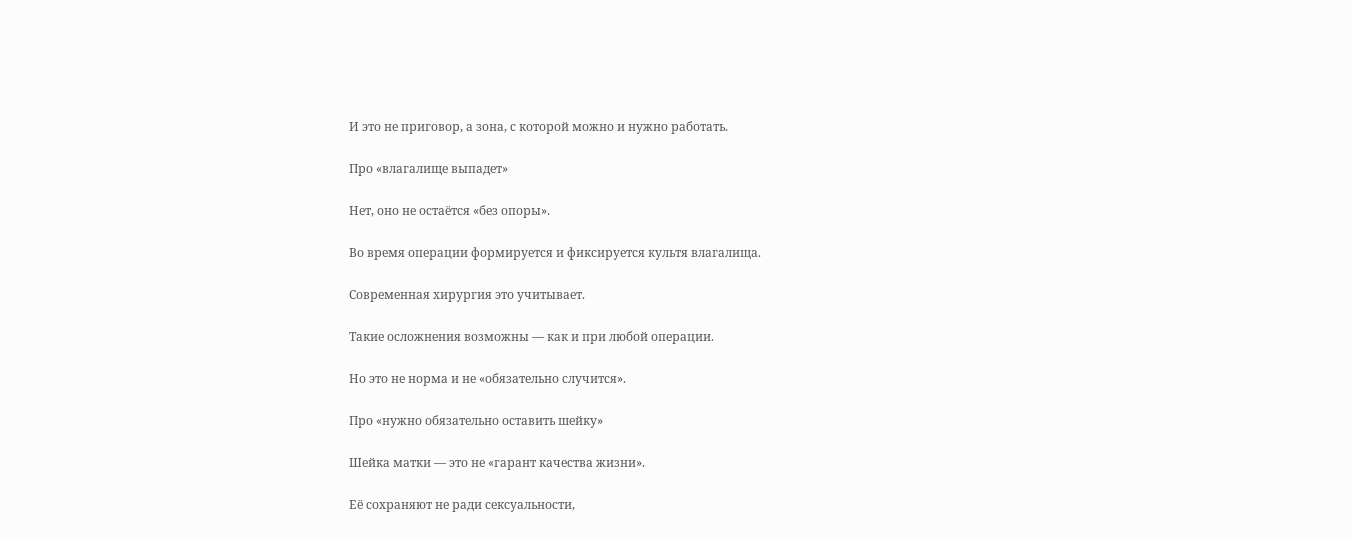И это не приговор, а зона, с которой можно и нужно работать.

Про «влагалище выпадет»

Нет, оно не остаётся «без опоры».

Во время операции формируется и фиксируется культя влагалища.

Современная хирургия это учитывает.

Такие осложнения возможны — как и при любой операции.

Но это не норма и не «обязательно случится».

Про «нужно обязательно оставить шейку»

Шейка матки — это не «гарант качества жизни».

Её сохраняют не ради сексуальности,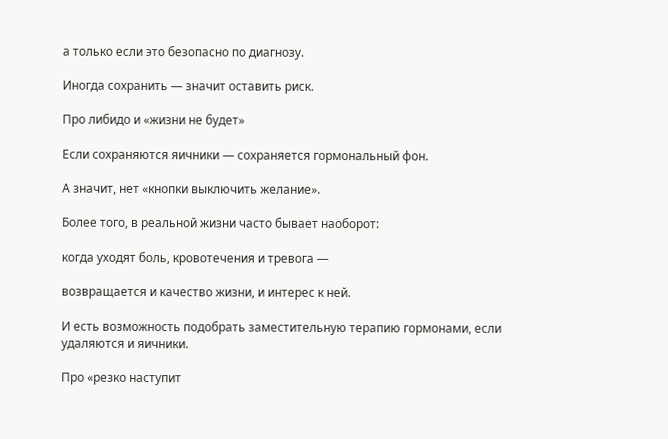а только если это безопасно по диагнозу.

Иногда сохранить — значит оставить риск.

Про либидо и «жизни не будет»

Если сохраняются яичники — сохраняется гормональный фон.

А значит, нет «кнопки выключить желание».

Более того, в реальной жизни часто бывает наоборот:

когда уходят боль, кровотечения и тревога —

возвращается и качество жизни, и интерес к ней.

И есть возможность подобрать заместительную терапию гормонами, если удаляются и яичники.

Про «резко наступит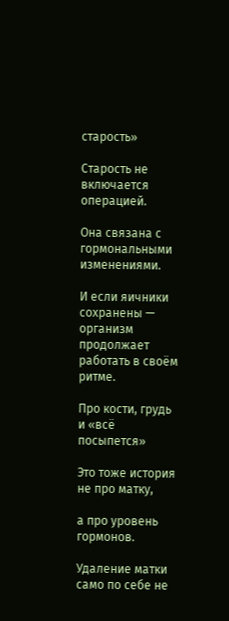старость»

Старость не включается операцией.

Она связана с гормональными изменениями.

И если яичники сохранены — организм продолжает работать в своём ритме.

Про кости, грудь и «всё посыпется»

Это тоже история не про матку,

а про уровень гормонов.

Удаление матки само по себе не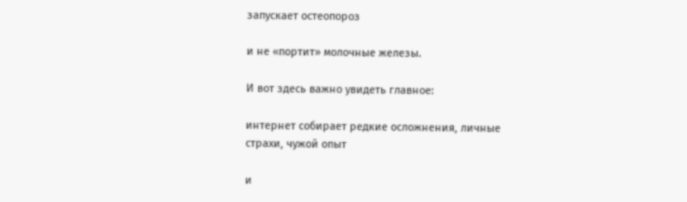запускает остеопороз

и не «портит» молочные железы.

И вот здесь важно увидеть главное:

интернет собирает редкие осложнения, личные страхи, чужой опыт

и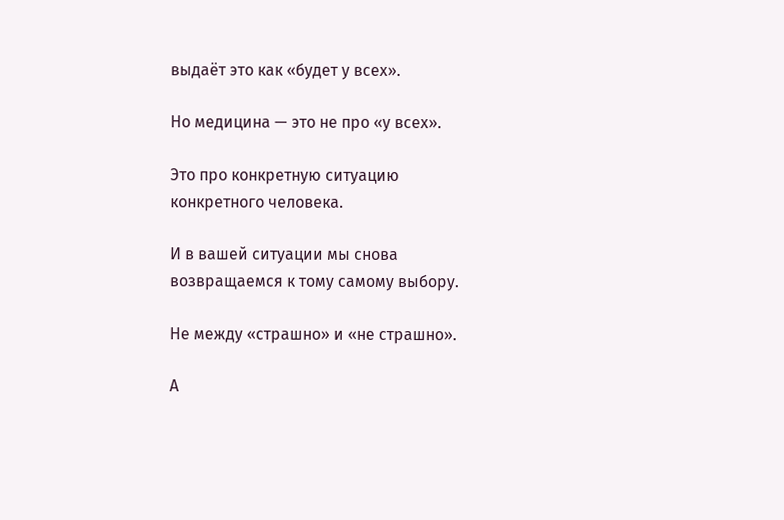выдаёт это как «будет у всех».

Но медицина — это не про «у всех».

Это про конкретную ситуацию конкретного человека.

И в вашей ситуации мы снова возвращаемся к тому самому выбору.

Не между «страшно» и «не страшно».

А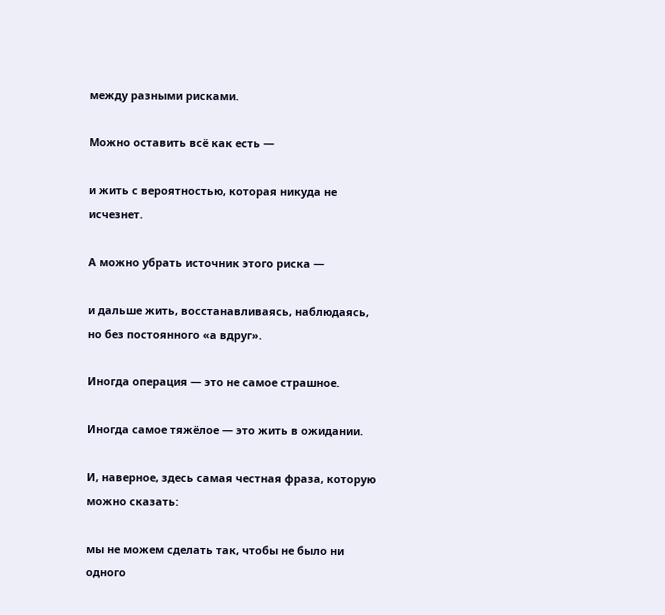между разными рисками.

Можно оставить всё как есть —

и жить с вероятностью, которая никуда не исчезнет.

А можно убрать источник этого риска —

и дальше жить, восстанавливаясь, наблюдаясь, но без постоянного «а вдруг».

Иногда операция — это не самое страшное.

Иногда самое тяжёлое — это жить в ожидании.

И, наверное, здесь самая честная фраза, которую можно сказать:

мы не можем сделать так, чтобы не было ни одного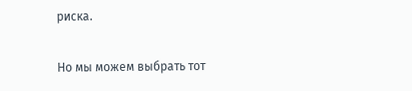риска.

Но мы можем выбрать тот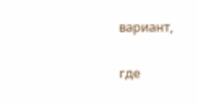вариант,

где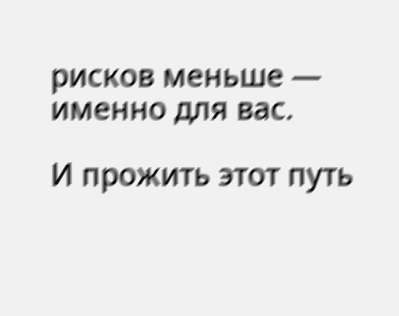рисков меньше — именно для вас.

И прожить этот путь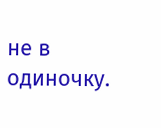не в одиночку.